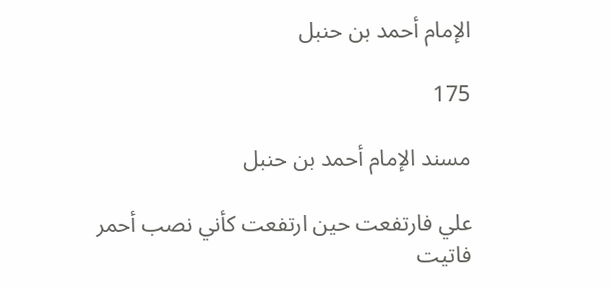الإمام أحمد بن حنبل

175

مسند الإمام أحمد بن حنبل

علي فارتفعت حين ارتفعت كأني نصب أحمر فاتيت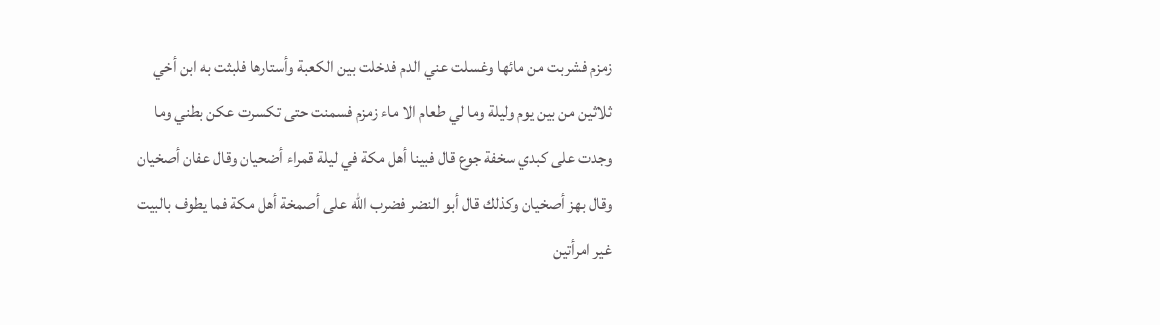زمزم فشربت من مائها وغسلت عني الدم فدخلت بين الكعبة وأستارها فلبثت به ابن أخي ثلاثين من بين يوم وليلة وما لي طعام الا ماء زمزم فسمنت حتى تكسرت عكن بطني وما وجدت على كبدي سخفة جوع قال فبينا أهل مكة في ليلة قمراء أضحيان وقال عفان أصخيان وقال بهز أصخيان وكذلك قال أبو النضر فضرب الله على أصمخة أهل مكة فما يطوف بالبيت غير امرأتين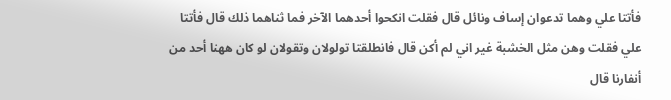فأتتا علي وهما تدعوان إساف ونائل قال فقلت انكحوا أحدهما الآخر فما ثناهما ذلك قال فأتتا علي فقلت وهن مثل الخشبة غير اني لم أكن قال فانطلقتا تولولان وتقولان لو كان ههنا أحد من أنفارنا قال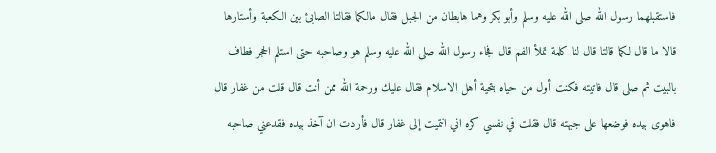فاستقبلهما رسول الله صلى الله عليه وسلم وأبو بكر وهما هابطان من الجبل فقال مالكما فقالتا الصابئ بين الكعبة وأستارها قالا ما قال لكما قالتا قال لنا كلمة تملأ الفم قال فجاء رسول الله صلى الله عليه وسلم هو وصاحبه حتى استلم الحجر فطاف بالبيت ثم صلى قال فاتيته فكنت أول من حياه بتحية أهل الاسلام فقال عليك ورحمة الله ممن أنت قال قلت من غفار قال فاهوى بيده فوضعها على جبهته قال فقلت في نفسي كره اني انتميت إلى غفار قال فأردت ان آخذ بيده فقدعني صاحبه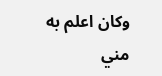وكان اعلم به مني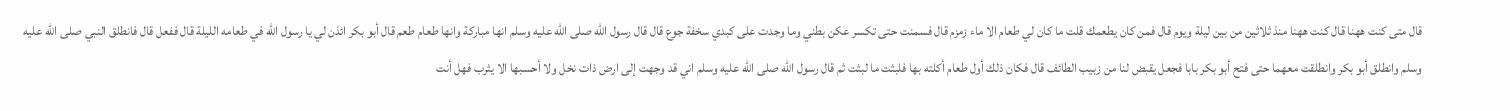قال متى كنت ههنا قال كنت ههنا منذ ثلاثين من بين ليلة ويوم قال فمن كان يطعمك قلت ما كان لي طعام الا ماء زمزم قال فسمنت حتى تكسر عكن بطني وما وجدت على كبدي سخفة جوع قال قال رسول الله صلى الله عليه وسلم انها مباركة وانها طعام طعم قال أبو بكر ائذن لي يا رسول الله في طعامه الليلة قال ففعل قال فانطلق النبي صلى الله عليه وسلم وانطلق أبو بكر وانطلقت معهما حتى فتح أبو بكر بابا فجعل يقبض لنا من زبيب الطائف قال فكان ذلك أول طعام أكلته بها فلبثت ما لبثت ثم قال رسول الله صلى الله عليه وسلم اني قد وجهت إلى ارض ذات نخل ولا أحسبها الا يثرب فهل أنت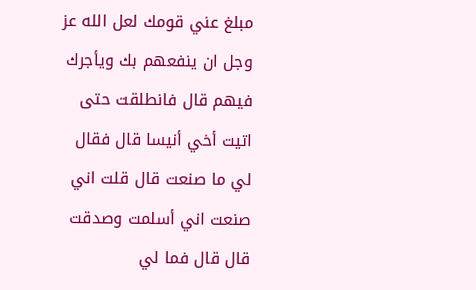مبلغ عني قومك لعل الله عز وجل ان ينفعهم بك ويأجرك فيهم قال فانطلقت حتى اتيت أخي أنيسا قال فقال لي ما صنعت قال قلت اني صنعت اني أسلمت وصدقت قال قال فما لي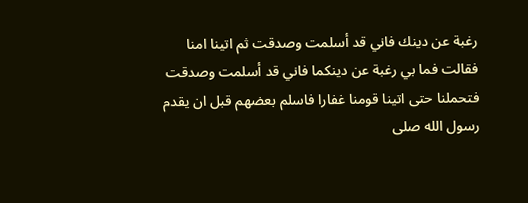رغبة عن دينك فاني قد أسلمت وصدقت ثم اتينا امنا فقالت فما بي رغبة عن دينكما فاني قد أسلمت وصدقت فتحملنا حتى اتينا قومنا غفارا فاسلم بعضهم قبل ان يقدم رسول الله صلى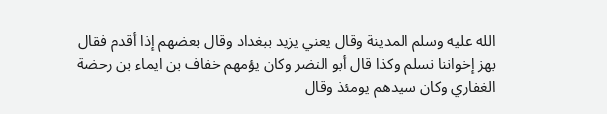الله عليه وسلم المدينة وقال يعني يزيد ببغداد وقال بعضهم إذا أقدم فقال بهز إخواننا نسلم وكذا قال أبو النضر وكان يؤمهم خفاف بن ايماء بن رحضة الغفاري وكان سيدهم يومئذ وقال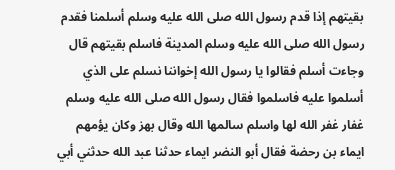بقيتهم إذا قدم رسول الله صلى الله عليه وسلم أسلمنا فقدم رسول الله صلى الله عليه وسلم المدينة فاسلم بقيتهم قال وجاءت أسلم فقالوا يا رسول الله إخواننا نسلم على الذي أسلموا عليه فاسلموا فقال رسول الله صلى الله عليه وسلم غفار غفر الله لها واسلم سالمها الله وقال بهز وكان يؤمهم ايماء بن رحضة فقال أبو النضر ايماء حدثنا عبد الله حدثني أبي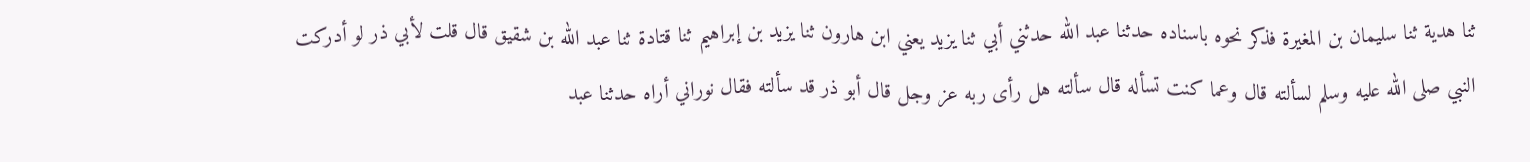ثنا هدية ثنا سليمان بن المغيرة فذكر نحوه باسناده حدثنا عبد الله حدثني أبي ثنا يزيد يعني ابن هارون ثنا يزيد بن إبراهيم ثنا قتادة ثنا عبد الله بن شقيق قال قلت لأبي ذر لو أدركت النبي صلى الله عليه وسلم لسألته قال وعما كنت تسأله قال سألته هل رأى ربه عز وجل قال أبو ذر قد سألته فقال نوراني أراه حدثنا عبد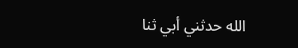الله حدثني أبي ثنا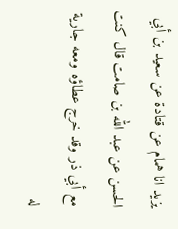يزيد انا همام عن قتادة عن سعيد بن أبي الحسن عن عبد الله بن صامت قال كنت مع أبي ذر وقد خرج عطاؤه ومعه جارية له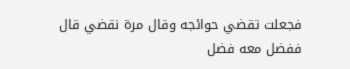فجعلت تقضي حوائجه وقال مرة نقضي قال ففضل معه فضل